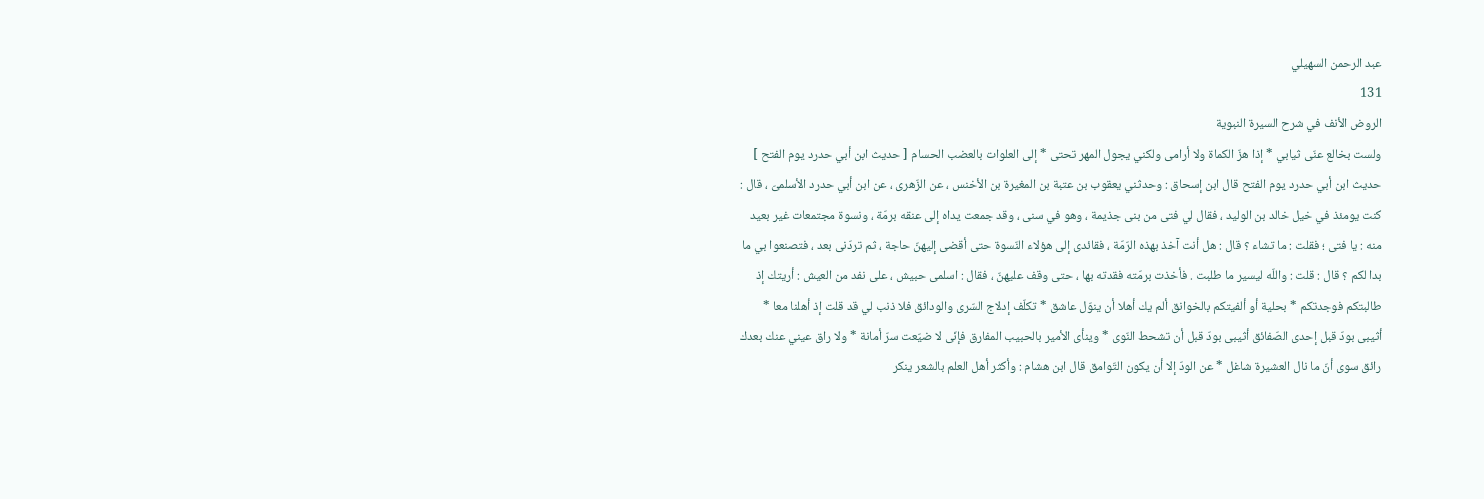عبد الرحمن السهيلي
131
الروض الأنف في شرح السيرة النبوية
ولست بخالع عنّى ثيابي * إذا هزّ الكماة ولا أرامى ولكني يجول المهر تحتى * إلى العلوات بالعضب الحسام [ حديث ابن أبي حدرد يوم الفتح ] حديث ابن أبي حدرد يوم الفتح قال ابن إسحاق : وحدثني يعقوب بن عتبة بن المغيرة بن الأخنس ، عن الزّهرى ، عن ابن أبي حدرد الأسلمىّ ، قال : كنت يومئذ في خيل خالد بن الوليد ، فقال لي فتى من بنى جذيمة ، وهو في سنى ، وقد جمعت يداه إلى عنقه برمّة ، ونسوة مجتمعات غير بعيد منه : يا فتى ؛ فقلت : ما تشاء ؟ قال : هل أنت آخذ بهذه الرّمّة ، فقائدى إلى هؤلاء النّسوة حتى أقضى إليهنّ حاجة ، ثم تردّنى بعد ، فتصنعوا بي ما بدا لكم ؟ قال : قلت : واللّه ليسير ما طلبت . فأخذت برمّته فقدته بها ، حتى وقف عليهنّ ، فقال : اسلمى حبيش ، على نفد من العيش : أريتك إذ طالبتكم فوجدتكم * بحلية أو ألفيتكم بالخوانق ألم يك أهلا أن ينوّل عاشق * تكلّف إدلاج السّرى والودائق فلا ذنب لي قد قلت إذ أهلنا معا * أثيبى بودّ قبل إحدى الصّفائق أثيبى بودّ قبل أن تشحط النّوى * وينأى الأمير بالحبيب المفارق فإنّى لا ضيّعت سرّ أمانة * ولا راق عيني عنك بعدك رائق سوى أنّ ما نال العشيرة شاغل * عن الودّ إلا أن يكون التّوامق قال ابن هشام : وأكثر أهل العلم بالشعر ينكر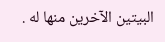البيتين الآخرين منها له .